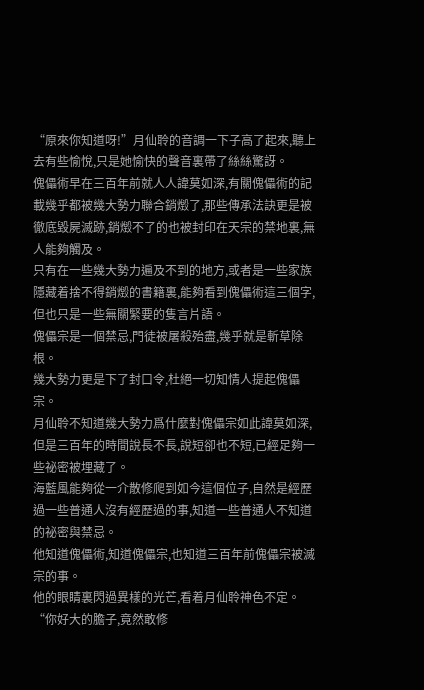“原來你知道呀!”月仙聆的音調一下子高了起來,聽上去有些愉悅,只是她愉快的聲音裏帶了絲絲驚訝。
傀儡術早在三百年前就人人諱莫如深,有關傀儡術的記載幾乎都被幾大勢力聯合銷燬了,那些傳承法訣更是被徹底毀屍滅跡,銷燬不了的也被封印在天宗的禁地裏,無人能夠觸及。
只有在一些幾大勢力遍及不到的地方,或者是一些家族隱藏着捨不得銷燬的書籍裏,能夠看到傀儡術這三個字,但也只是一些無關緊要的隻言片語。
傀儡宗是一個禁忌,門徒被屠殺殆盡,幾乎就是斬草除根。
幾大勢力更是下了封口令,杜絕一切知情人提起傀儡宗。
月仙聆不知道幾大勢力爲什麼對傀儡宗如此諱莫如深,但是三百年的時間說長不長,說短卻也不短,已經足夠一些祕密被埋藏了。
海藍風能夠從一介散修爬到如今這個位子,自然是經歷過一些普通人沒有經歷過的事,知道一些普通人不知道的祕密與禁忌。
他知道傀儡術,知道傀儡宗,也知道三百年前傀儡宗被滅宗的事。
他的眼睛裏閃過異樣的光芒,看着月仙聆神色不定。
“你好大的膽子,竟然敢修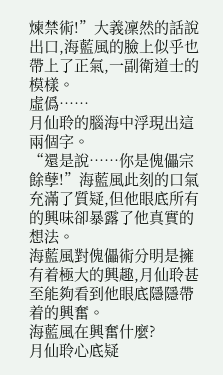煉禁術!”大義凜然的話說出口,海藍風的臉上似乎也帶上了正氣,一副衛道士的模樣。
虛僞……
月仙聆的腦海中浮現出這兩個字。
“還是說……你是傀儡宗餘孽!”海藍風此刻的口氣充滿了質疑,但他眼底所有的興味卻暴露了他真實的想法。
海藍風對傀儡術分明是擁有着極大的興趣,月仙聆甚至能夠看到他眼底隱隱帶着的興奮。
海藍風在興奮什麼?
月仙聆心底疑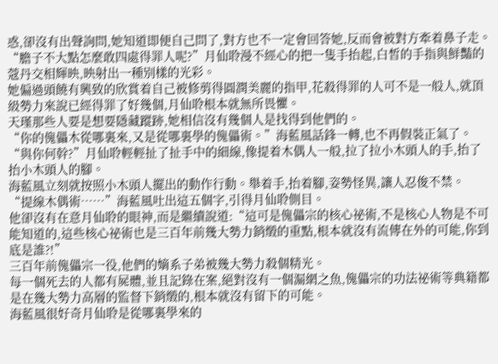惑,卻沒有出聲詢問,她知道即便自己問了,對方也不一定會回答她,反而會被對方牽着鼻子走。
“膽子不大點怎麼敢四處得罪人呢?”月仙聆漫不經心的把一隻手抬起,白皙的手指與鮮豔的蔻丹交相輝映,映射出一種別樣的光彩。
她偏過頭饒有興致的欣賞着自己被修剪得圓潤美麗的指甲,花殺得罪的人可不是一般人,就頂級勢力來說已經得罪了好幾個,月仙聆根本就無所畏懼。
天瑾那些人要是想要隱藏蹤跡,她相信沒有幾個人是找得到他們的。
“你的傀儡木從哪裏來,又是從哪裏學的傀儡術。”海藍風話鋒一轉,也不再假裝正氣了。
“與你何幹?”月仙聆輕輕扯了扯手中的細線,像提着木偶人一般,拉了拉小木頭人的手,抬了抬小木頭人的腳。
海藍風立刻就按照小木頭人擺出的動作行動。舉着手,抬着腳,姿勢怪異,讓人忍俊不禁。
“提線木偶術……”海藍風吐出這五個字,引得月仙聆側目。
他卻沒有在意月仙聆的眼神,而是繼續說道:“這可是傀儡宗的核心祕術,不是核心人物是不可能知道的,這些核心祕術也是三百年前幾大勢力銷燬的重點,根本就沒有流傳在外的可能,你到底是誰?!”
三百年前傀儡宗一役,他們的嫡系子弟被幾大勢力殺個精光。
每一個死去的人都有屍體,並且記錄在案,絕對沒有一個漏網之魚,傀儡宗的功法祕術等典籍都是在幾大勢力高層的監督下銷燬的,根本就沒有留下的可能。
海藍風很好奇月仙聆是從哪裏學來的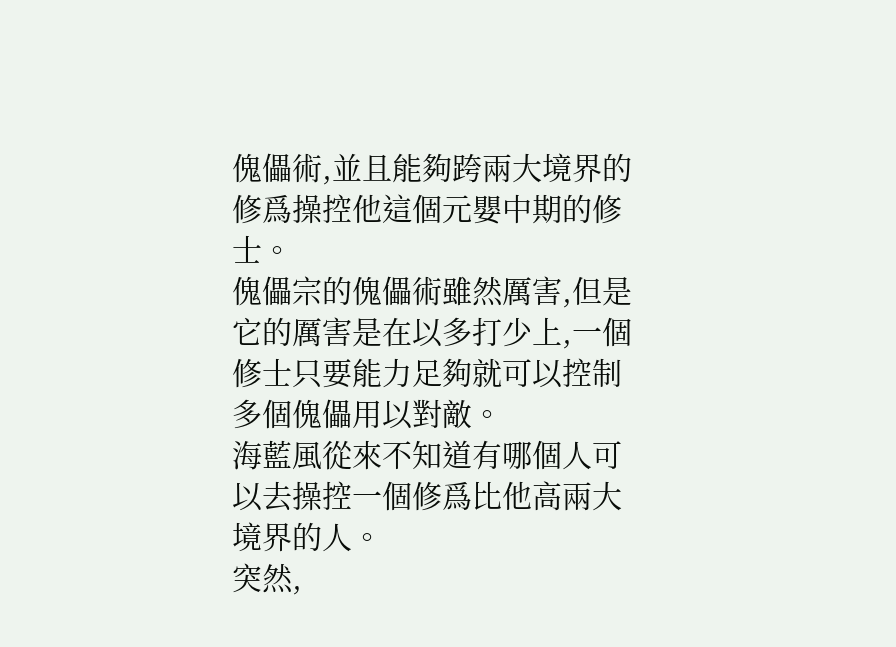傀儡術,並且能夠跨兩大境界的修爲操控他這個元嬰中期的修士。
傀儡宗的傀儡術雖然厲害,但是它的厲害是在以多打少上,一個修士只要能力足夠就可以控制多個傀儡用以對敵。
海藍風從來不知道有哪個人可以去操控一個修爲比他高兩大境界的人。
突然,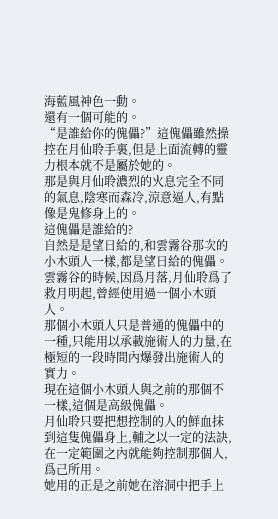海藍風神色一動。
還有一個可能的。
“是誰給你的傀儡?”這傀儡雖然操控在月仙聆手裏,但是上面流轉的靈力根本就不是屬於她的。
那是與月仙聆濃烈的火息完全不同的氣息,陰寒而森冷,涼意逼人,有點像是鬼修身上的。
這傀儡是誰給的?
自然是是望日給的,和雲霧谷那次的小木頭人一樣,都是望日給的傀儡。
雲霧谷的時候,因爲月落,月仙聆爲了救月明起,曾經使用過一個小木頭人。
那個小木頭人只是普通的傀儡中的一種,只能用以承載施術人的力量,在極短的一段時間內爆發出施術人的實力。
現在這個小木頭人與之前的那個不一樣,這個是高級傀儡。
月仙聆只要把想控制的人的鮮血抹到這隻傀儡身上,輔之以一定的法訣,在一定範圍之內就能夠控制那個人,爲己所用。
她用的正是之前她在溶洞中把手上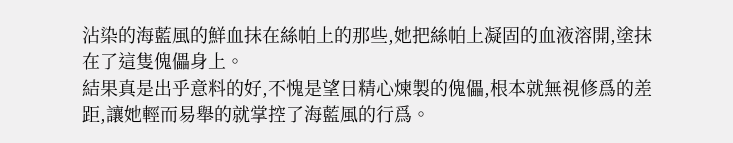沾染的海藍風的鮮血抹在絲帕上的那些,她把絲帕上凝固的血液溶開,塗抹在了這隻傀儡身上。
結果真是出乎意料的好,不愧是望日精心煉製的傀儡,根本就無視修爲的差距,讓她輕而易舉的就掌控了海藍風的行爲。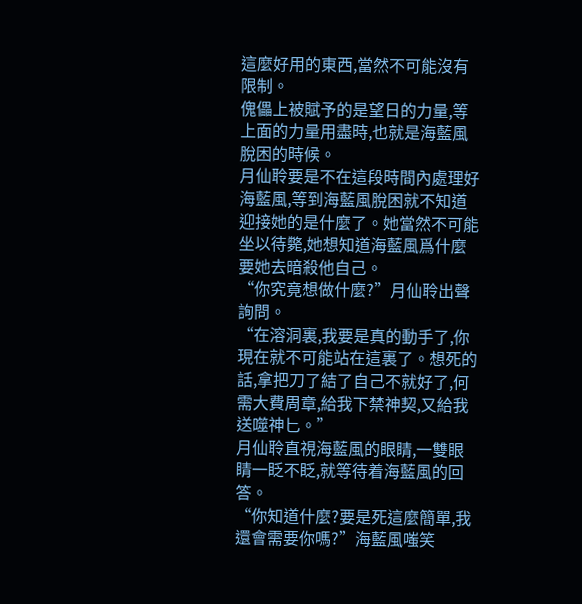這麼好用的東西,當然不可能沒有限制。
傀儡上被賦予的是望日的力量,等上面的力量用盡時,也就是海藍風脫困的時候。
月仙聆要是不在這段時間內處理好海藍風,等到海藍風脫困就不知道迎接她的是什麼了。她當然不可能坐以待斃,她想知道海藍風爲什麼要她去暗殺他自己。
“你究竟想做什麼?”月仙聆出聲詢問。
“在溶洞裏,我要是真的動手了,你現在就不可能站在這裏了。想死的話,拿把刀了結了自己不就好了,何需大費周章,給我下禁神契,又給我送噬神匕。”
月仙聆直視海藍風的眼睛,一雙眼睛一眨不眨,就等待着海藍風的回答。
“你知道什麼?要是死這麼簡單,我還會需要你嗎?”海藍風嗤笑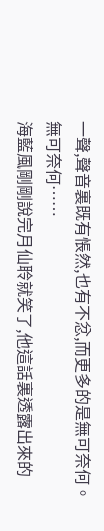一聲,聲音裏既有悵然,也有不忿,而更多的是無可奈何。
無可奈何……
海藍風剛剛說完月仙聆就笑了,他這話裏透露出來的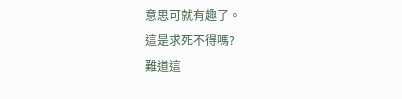意思可就有趣了。
這是求死不得嗎?
難道這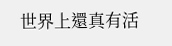世界上還真有活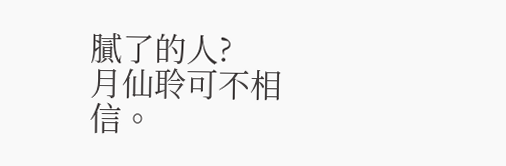膩了的人?
月仙聆可不相信。